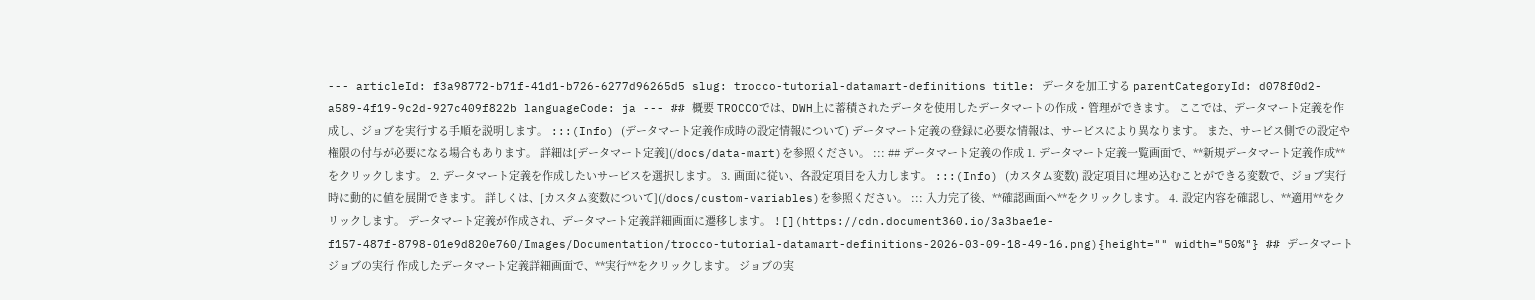--- articleId: f3a98772-b71f-41d1-b726-6277d96265d5 slug: trocco-tutorial-datamart-definitions title: データを加工する parentCategoryId: d078f0d2-a589-4f19-9c2d-927c409f822b languageCode: ja --- ## 概要 TROCCOでは、DWH上に蓄積されたデータを使用したデータマートの作成・管理ができます。 ここでは、データマート定義を作成し、ジョブを実行する手順を説明します。 :::(Info) (データマート定義作成時の設定情報について) データマート定義の登録に必要な情報は、サービスにより異なります。 また、サービス側での設定や権限の付与が必要になる場合もあります。 詳細は[データマート定義](/docs/data-mart)を参照ください。 ::: ## データマート定義の作成 1. データマート定義一覧画面で、**新規データマート定義作成**をクリックします。 2. データマート定義を作成したいサービスを選択します。 3. 画面に従い、各設定項目を入力します。 :::(Info) (カスタム変数) 設定項目に埋め込むことができる変数で、ジョブ実行時に動的に値を展開できます。 詳しくは、[カスタム変数について](/docs/custom-variables)を参照ください。 ::: 入力完了後、**確認画面へ**をクリックします。 4. 設定内容を確認し、**適用**をクリックします。 データマート定義が作成され、データマート定義詳細画面に遷移します。 ![](https://cdn.document360.io/3a3bae1e-f157-487f-8798-01e9d820e760/Images/Documentation/trocco-tutorial-datamart-definitions-2026-03-09-18-49-16.png){height="" width="50%"} ## データマートジョブの実行 作成したデータマート定義詳細画面で、**実行**をクリックします。 ジョブの実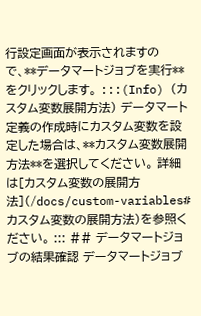行設定画面が表示されますので、**データマートジョブを実行**をクリックします。 :::(Info) (カスタム変数展開方法) データマート定義の作成時にカスタム変数を設定した場合は、**カスタム変数展開方法**を選択してください。 詳細は[カスタム変数の展開方法](/docs/custom-variables#カスタム変数の展開方法)を参照ください。 ::: ## データマートジョブの結果確認 データマートジョブ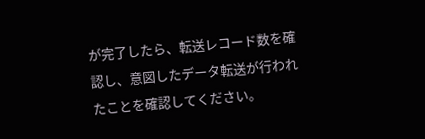が完了したら、転送レコード数を確認し、意図したデータ転送が行われたことを確認してください。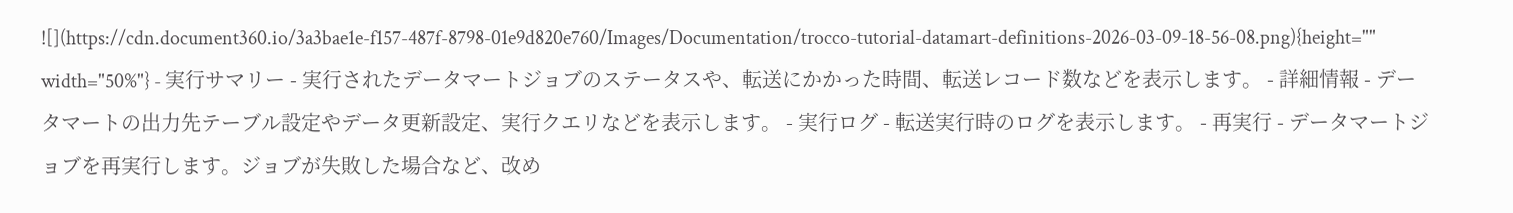![](https://cdn.document360.io/3a3bae1e-f157-487f-8798-01e9d820e760/Images/Documentation/trocco-tutorial-datamart-definitions-2026-03-09-18-56-08.png){height="" width="50%"} - 実行サマリー - 実行されたデータマートジョブのステータスや、転送にかかった時間、転送レコード数などを表示します。 - 詳細情報 - データマートの出力先テーブル設定やデータ更新設定、実行クエリなどを表示します。 - 実行ログ - 転送実行時のログを表示します。 - 再実行 - データマートジョブを再実行します。ジョブが失敗した場合など、改め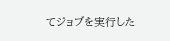てジョブを実行した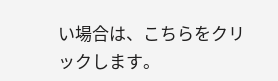い場合は、こちらをクリックします。